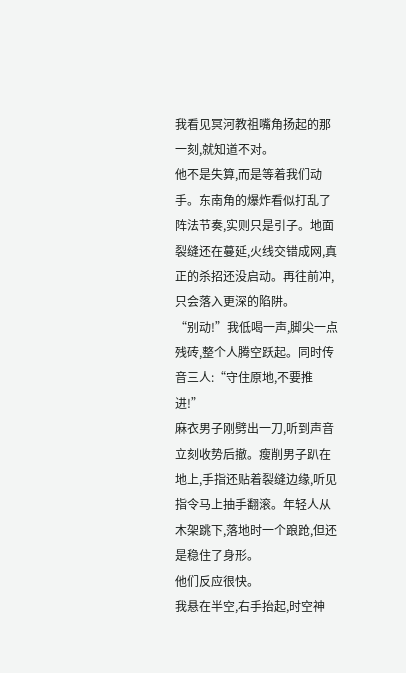我看见冥河教祖嘴角扬起的那一刻,就知道不对。
他不是失算,而是等着我们动手。东南角的爆炸看似打乱了阵法节奏,实则只是引子。地面裂缝还在蔓延,火线交错成网,真正的杀招还没启动。再往前冲,只会落入更深的陷阱。
“别动!”我低喝一声,脚尖一点残砖,整个人腾空跃起。同时传音三人:“守住原地,不要推进!”
麻衣男子刚劈出一刀,听到声音立刻收势后撤。瘦削男子趴在地上,手指还贴着裂缝边缘,听见指令马上抽手翻滚。年轻人从木架跳下,落地时一个踉跄,但还是稳住了身形。
他们反应很快。
我悬在半空,右手抬起,时空神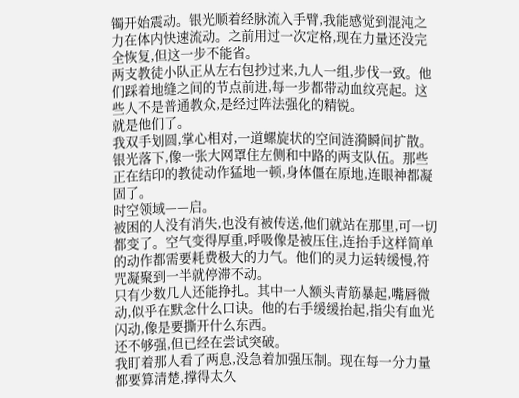镯开始震动。银光顺着经脉流入手臂,我能感觉到混沌之力在体内快速流动。之前用过一次定格,现在力量还没完全恢复,但这一步不能省。
两支教徒小队正从左右包抄过来,九人一组,步伐一致。他们踩着地缝之间的节点前进,每一步都带动血纹亮起。这些人不是普通教众,是经过阵法强化的精锐。
就是他们了。
我双手划圆,掌心相对,一道螺旋状的空间涟漪瞬间扩散。银光落下,像一张大网罩住左侧和中路的两支队伍。那些正在结印的教徒动作猛地一顿,身体僵在原地,连眼神都凝固了。
时空领域——启。
被困的人没有消失,也没有被传送,他们就站在那里,可一切都变了。空气变得厚重,呼吸像是被压住,连抬手这样简单的动作都需要耗费极大的力气。他们的灵力运转缓慢,符咒凝聚到一半就停滞不动。
只有少数几人还能挣扎。其中一人额头青筋暴起,嘴唇微动,似乎在默念什么口诀。他的右手缓缓抬起,指尖有血光闪动,像是要撕开什么东西。
还不够强,但已经在尝试突破。
我盯着那人看了两息,没急着加强压制。现在每一分力量都要算清楚,撑得太久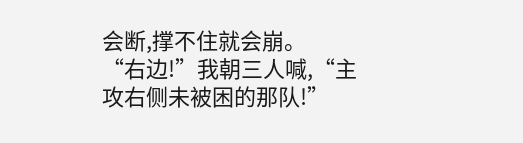会断,撑不住就会崩。
“右边!”我朝三人喊,“主攻右侧未被困的那队!”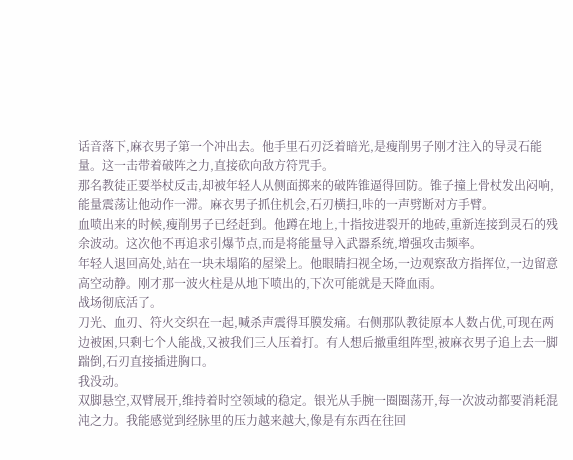话音落下,麻衣男子第一个冲出去。他手里石刃泛着暗光,是瘦削男子刚才注入的导灵石能量。这一击带着破阵之力,直接砍向敌方符咒手。
那名教徒正要举杖反击,却被年轻人从侧面掷来的破阵锥逼得回防。锥子撞上骨杖发出闷响,能量震荡让他动作一滞。麻衣男子抓住机会,石刃横扫,咔的一声劈断对方手臂。
血喷出来的时候,瘦削男子已经赶到。他蹲在地上,十指按进裂开的地砖,重新连接到灵石的残余波动。这次他不再追求引爆节点,而是将能量导入武器系统,增强攻击频率。
年轻人退回高处,站在一块未塌陷的屋梁上。他眼睛扫视全场,一边观察敌方指挥位,一边留意高空动静。刚才那一波火柱是从地下喷出的,下次可能就是天降血雨。
战场彻底活了。
刀光、血刃、符火交织在一起,喊杀声震得耳膜发痛。右侧那队教徒原本人数占优,可现在两边被困,只剩七个人能战,又被我们三人压着打。有人想后撤重组阵型,被麻衣男子追上去一脚踹倒,石刃直接插进胸口。
我没动。
双脚悬空,双臂展开,维持着时空领域的稳定。银光从手腕一圈圈荡开,每一次波动都要消耗混沌之力。我能感觉到经脉里的压力越来越大,像是有东西在往回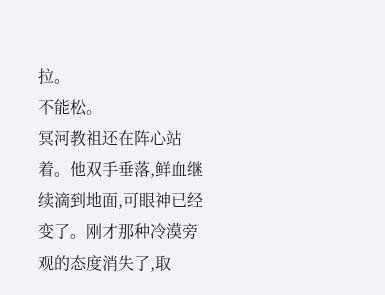拉。
不能松。
冥河教祖还在阵心站着。他双手垂落,鲜血继续滴到地面,可眼神已经变了。刚才那种冷漠旁观的态度消失了,取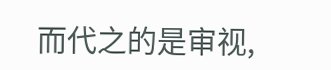而代之的是审视,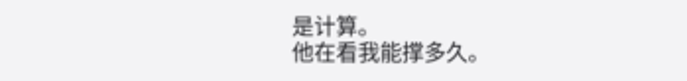是计算。
他在看我能撑多久。